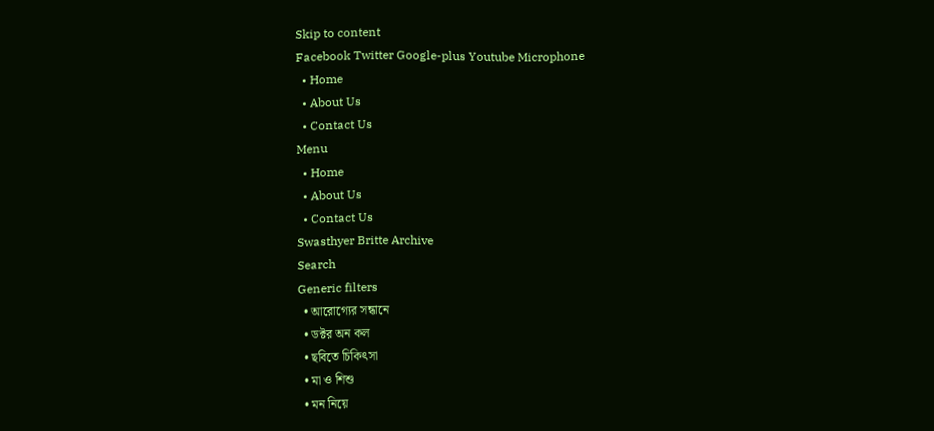Skip to content
Facebook Twitter Google-plus Youtube Microphone
  • Home
  • About Us
  • Contact Us
Menu
  • Home
  • About Us
  • Contact Us
Swasthyer Britte Archive
Search
Generic filters
  • আরোগ্যের সন্ধানে
  • ডক্টর অন কল
  • ছবিতে চিকিৎসা
  • মা ও শিশু
  • মন নিয়ে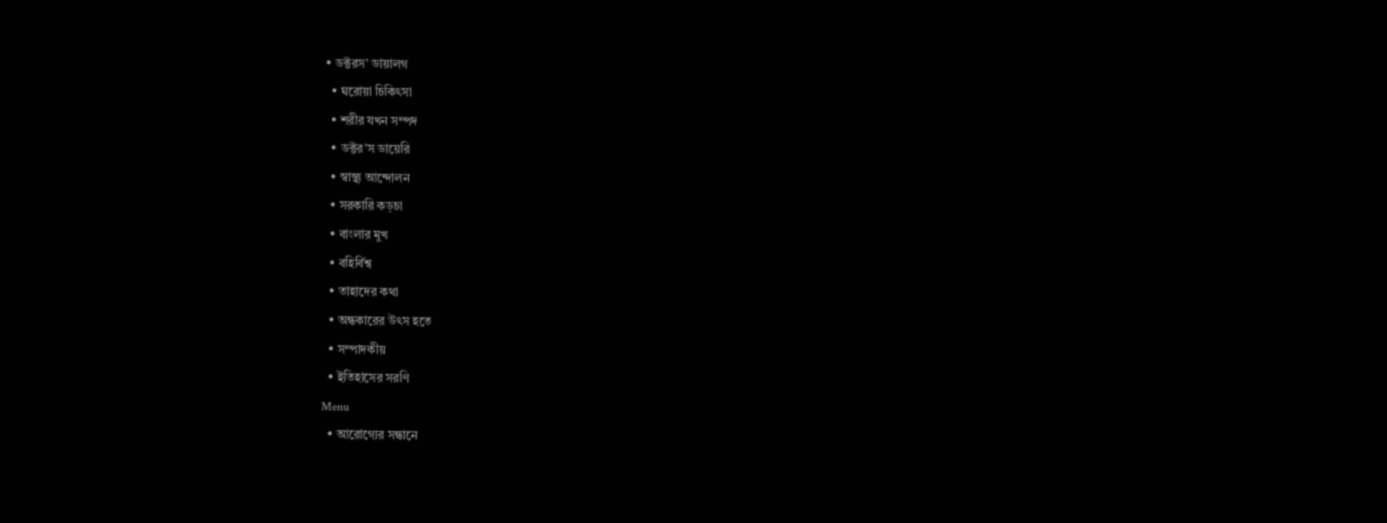• ডক্টরস’ ডায়ালগ
  • ঘরোয়া চিকিৎসা
  • শরীর যখন সম্পদ
  • ডক্টর’স ডায়েরি
  • স্বাস্থ্য আন্দোলন
  • সরকারি কড়চা
  • বাংলার মুখ
  • বহির্বিশ্ব
  • তাহাদের কথা
  • অন্ধকারের উৎস হতে
  • সম্পাদকীয়
  • ইতিহাসের সরণি
Menu
  • আরোগ্যের সন্ধানে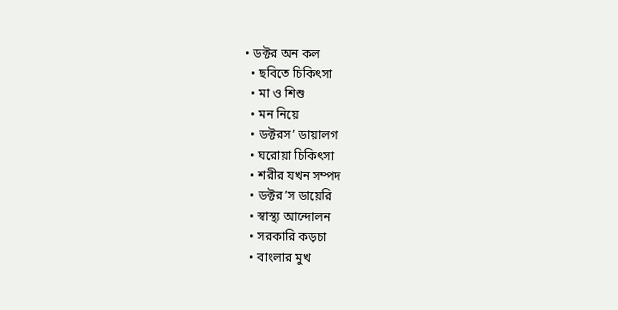• ডক্টর অন কল
  • ছবিতে চিকিৎসা
  • মা ও শিশু
  • মন নিয়ে
  • ডক্টরস’ ডায়ালগ
  • ঘরোয়া চিকিৎসা
  • শরীর যখন সম্পদ
  • ডক্টর’স ডায়েরি
  • স্বাস্থ্য আন্দোলন
  • সরকারি কড়চা
  • বাংলার মুখ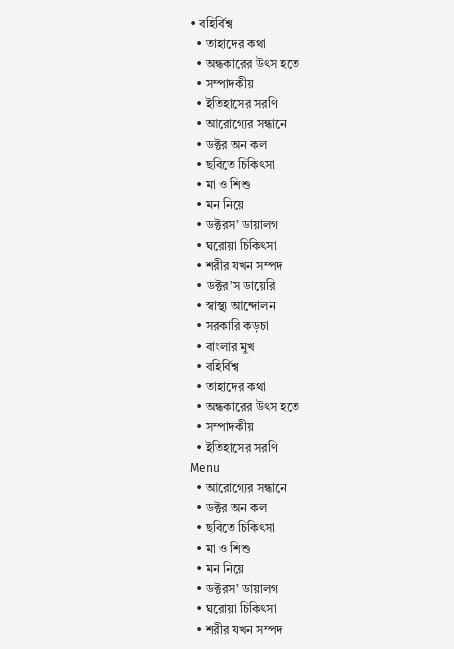• বহির্বিশ্ব
  • তাহাদের কথা
  • অন্ধকারের উৎস হতে
  • সম্পাদকীয়
  • ইতিহাসের সরণি
  • আরোগ্যের সন্ধানে
  • ডক্টর অন কল
  • ছবিতে চিকিৎসা
  • মা ও শিশু
  • মন নিয়ে
  • ডক্টরস’ ডায়ালগ
  • ঘরোয়া চিকিৎসা
  • শরীর যখন সম্পদ
  • ডক্টর’স ডায়েরি
  • স্বাস্থ্য আন্দোলন
  • সরকারি কড়চা
  • বাংলার মুখ
  • বহির্বিশ্ব
  • তাহাদের কথা
  • অন্ধকারের উৎস হতে
  • সম্পাদকীয়
  • ইতিহাসের সরণি
Menu
  • আরোগ্যের সন্ধানে
  • ডক্টর অন কল
  • ছবিতে চিকিৎসা
  • মা ও শিশু
  • মন নিয়ে
  • ডক্টরস’ ডায়ালগ
  • ঘরোয়া চিকিৎসা
  • শরীর যখন সম্পদ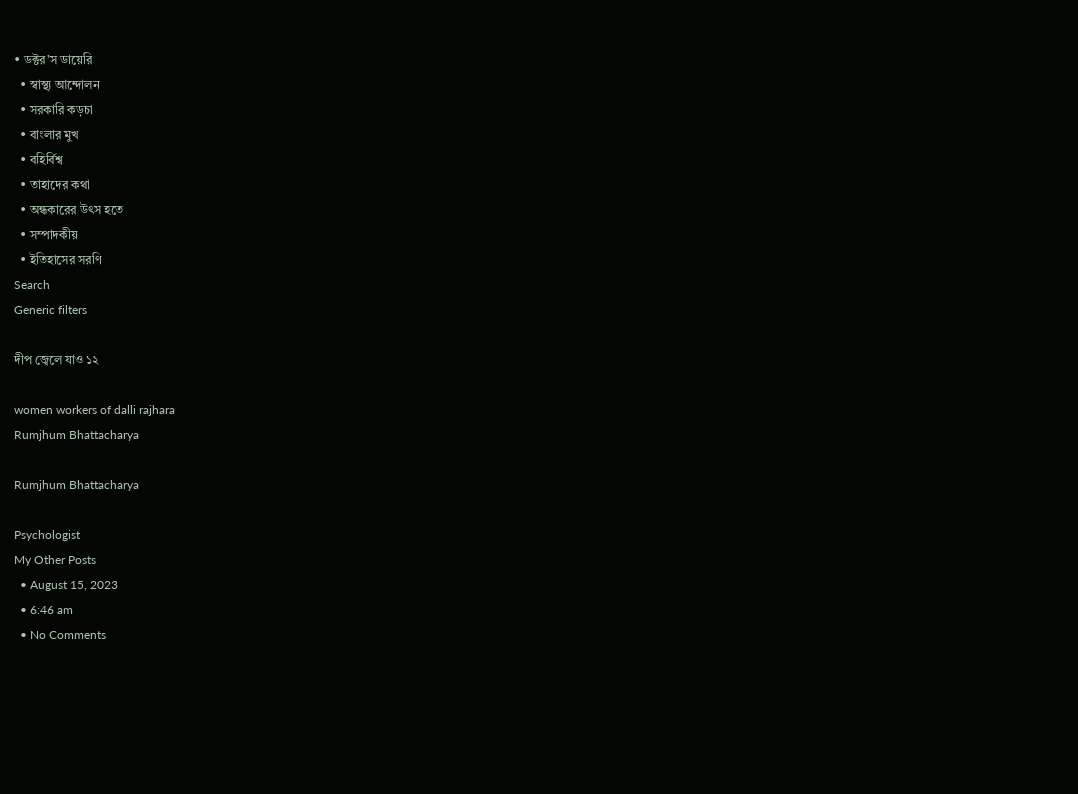• ডক্টর’স ডায়েরি
  • স্বাস্থ্য আন্দোলন
  • সরকারি কড়চা
  • বাংলার মুখ
  • বহির্বিশ্ব
  • তাহাদের কথা
  • অন্ধকারের উৎস হতে
  • সম্পাদকীয়
  • ইতিহাসের সরণি
Search
Generic filters

দীপ জ্বেলে যাও ১২

women workers of dalli rajhara
Rumjhum Bhattacharya

Rumjhum Bhattacharya

Psychologist
My Other Posts
  • August 15, 2023
  • 6:46 am
  • No Comments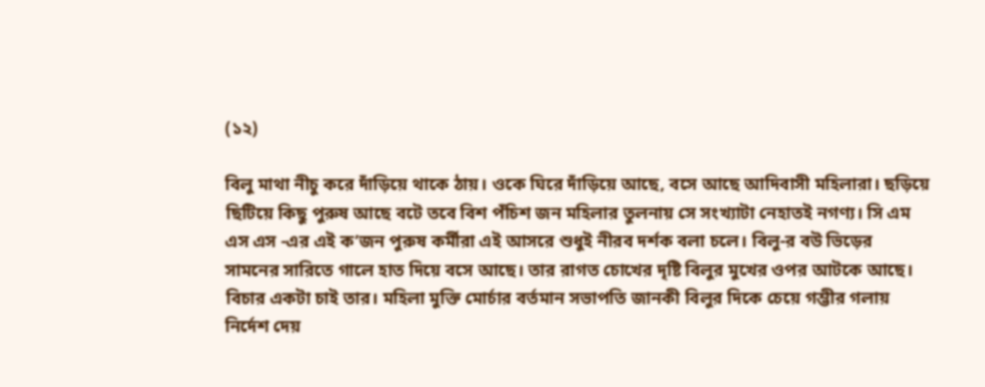(১২)

বিলু মাথা নীচু করে দাঁড়িয়ে থাকে ঠায়। ওকে ঘিরে দাঁড়িয়ে আছে, বসে আছে আদিবাসী মহিলারা। ছড়িয়ে ছিটিয়ে কিছু পুরুষ আছে বটে তবে বিশ পঁচিশ জন মহিলার তুলনায় সে সংখ্যাটা নেহাতই নগণ্য। সি এম এস এস -এর এই ক’জন পুরুষ কর্মীরা এই আসরে শুধুই নীরব দর্শক বলা চলে। বিলু-র বউ ভিড়ের সামনের সারিতে গালে হাত দিয়ে বসে আছে। তার রাগত চোখের দৃষ্টি বিলুর মুখের ওপর আটকে আছে। বিচার একটা চাই তার। মহিলা মুক্তি মোর্চার বর্তমান সভাপতি জানকী বিলুর দিকে চেয়ে গম্ভীর গলায় নির্দেশ দেয়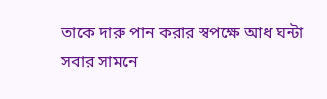তাকে দারু পান করার স্বপক্ষে আধ ঘন্টা সবার সামনে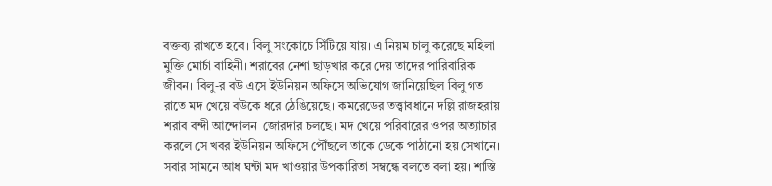বক্তব্য রাখতে হবে। বিলু সংকোচে সিঁটিয়ে যায়। এ নিয়ম চালু করেছে মহিলা মুক্তি মোর্চা বাহিনী। শরাবের নেশা ছাড়খার করে দেয় তাদের পারিবারিক জীবন। বিলু-র বউ এসে ইউনিয়ন অফিসে অভিযোগ জানিয়েছিল বিলু গত রাতে মদ খেয়ে বউকে ধরে ঠেঙিয়েছে। কমরেডের তত্ত্বাবধানে দল্লি রাজহরায় শরাব বন্দী আন্দোলন  জোরদার চলছে। মদ খেয়ে পরিবারের ওপর অত্যাচার করলে সে খবর ইউনিয়ন অফিসে পৌঁছলে তাকে ডেকে পাঠানো হয় সেখানে। সবার সামনে আধ ঘন্টা মদ খাওয়ার উপকারিতা সম্বন্ধে বলতে বলা হয়। শাস্তি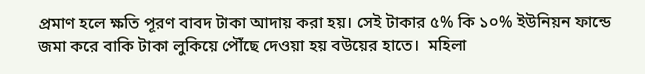প্রমাণ হলে ক্ষতি পূরণ বাবদ টাকা আদায় করা হয়। সেই টাকার ৫% কি ১০% ইউনিয়ন ফান্ডে জমা করে বাকি টাকা লুকিয়ে পৌঁছে দেওয়া হয় বউয়ের হাতে।  মহিলা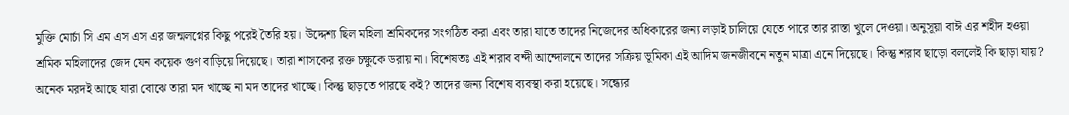মুক্তি মোর্চা সি এম এস এস এর জন্মলগ্নের কিছু পরেই তৈরি হয়। উদ্দেশ্য ছিল মহিলা শ্রমিকদের সংগঠিত করা এবং তারা যাতে তাদের নিজেদের অধিকারের জন্য লড়াই চালিয়ে যেতে পারে তার রাস্তা খুলে দেওয়া। অনুসূয়া বাঈ এর শহীদ হওয়া শ্রমিক মহিলাদের জেদ যেন কয়েক গুণ বাড়িয়ে দিয়েছে। তারা শাসকের রক্ত চক্ষুকে ডরায় না। বিশেষতঃ এই শরাব বন্দী আন্দোলনে তাদের সক্রিয় ভূমিকা এই আদিম জনজীবনে নতুন মাত্রা এনে দিয়েছে। কিন্তু শরাব ছাড়ো বললেই কি ছাড়া যায়? অনেক মরদই আছে যারা বোঝে তারা মদ খাচ্ছে না মদ তাদের খাচ্ছে। কিন্তু ছাড়তে পারছে কই? তাদের জন্য বিশেষ ব্যবস্থা করা হয়েছে। সন্ধ্যের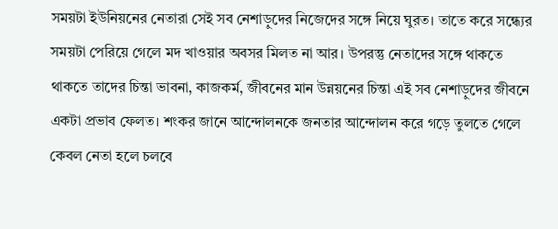সময়টা ইউনিয়নের নেতারা সেই সব নেশাড়ুদের নিজেদের সঙ্গে নিয়ে ঘুরত। তাতে করে সন্ধ্যের সময়টা পেরিয়ে গেলে মদ খাওয়ার অবসর মিলত না আর। উপরন্তু নেতাদের সঙ্গে থাকতে থাকতে তাদের চিন্তা ভাবনা, কাজকর্ম, জীবনের মান উন্নয়নের চিন্তা এই সব নেশাড়ুদের জীবনে একটা প্রভাব ফেলত। শংকর জানে আন্দোলনকে জনতার আন্দোলন করে গড়ে তুলতে গেলে কেবল নেতা হলে চলবে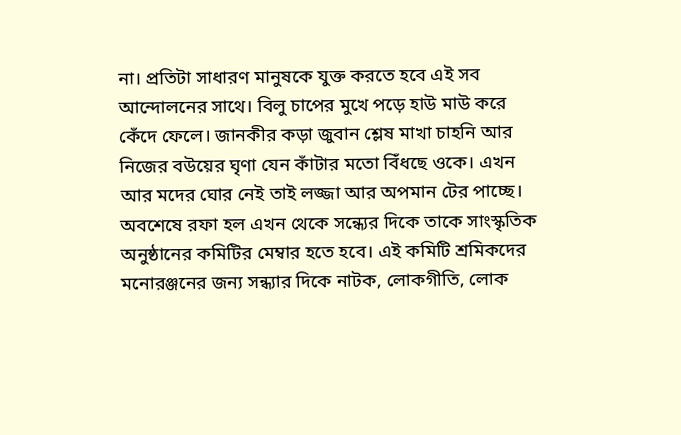না। প্রতিটা সাধারণ মানুষকে যুক্ত করতে হবে এই সব আন্দোলনের সাথে। বিলু চাপের মুখে পড়ে হাউ মাউ করে কেঁদে ফেলে। জানকীর কড়া জুবান শ্লেষ মাখা চাহনি আর নিজের বউয়ের ঘৃণা যেন কাঁটার মতো বিঁধছে ওকে। এখন আর মদের ঘোর নেই তাই লজ্জা আর অপমান টের পাচ্ছে। অবশেষে রফা হল এখন থেকে সন্ধ্যের দিকে তাকে সাংস্কৃতিক অনুষ্ঠানের কমিটির মেম্বার হতে হবে। এই কমিটি শ্রমিকদের মনোরঞ্জনের জন্য সন্ধ্যার দিকে নাটক, লোকগীতি, লোক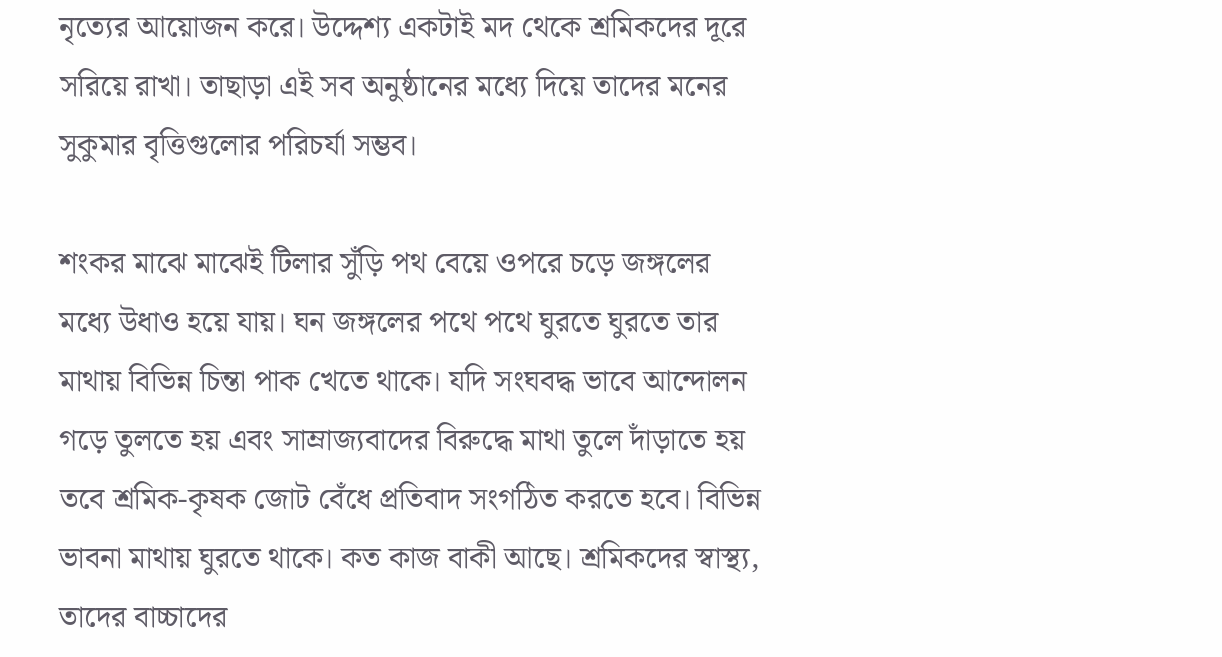নৃত্যের আয়োজন করে। উদ্দেশ্য একটাই মদ থেকে শ্রমিকদের দূরে সরিয়ে রাখা। তাছাড়া এই সব অনুষ্ঠানের মধ্যে দিয়ে তাদের মনের সুকুমার বৃত্তিগুলোর পরিচর্যা সম্ভব।

শংকর মাঝে মাঝেই টিলার সুঁড়ি পথ বেয়ে ওপরে চড়ে জঙ্গলের মধ্যে উধাও হয়ে যায়। ঘন জঙ্গলের পথে পথে ঘুরতে ঘুরতে তার মাথায় বিভিন্ন চিন্তা পাক খেতে থাকে। যদি সংঘবদ্ধ ভাবে আন্দোলন গড়ে তুলতে হয় এবং সাম্রাজ্যবাদের বিরুদ্ধে মাথা তুলে দাঁড়াতে হয় তবে শ্রমিক-কৃষক জোট বেঁধে প্রতিবাদ সংগঠিত করতে হবে। বিভিন্ন ভাবনা মাথায় ঘুরতে থাকে। কত কাজ বাকী আছে। শ্রমিকদের স্বাস্থ্য, তাদের বাচ্চাদের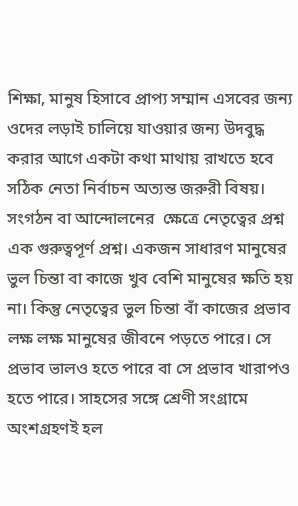শিক্ষা, মানুষ হিসাবে প্রাপ্য সম্মান এসবের জন্য ওদের লড়াই চালিয়ে যাওয়ার জন্য উদবুদ্ধ করার আগে একটা কথা মাথায় রাখতে হবে সঠিক নেতা নির্বাচন অত্যন্ত জরুরী বিষয়। সংগঠন বা আন্দোলনের  ক্ষেত্রে নেতৃত্বের প্রশ্ন এক গুরুত্বপূর্ণ প্রশ্ন। একজন সাধারণ মানুষের ভুল চিন্তা বা কাজে খুব বেশি মানুষের ক্ষতি হয় না। কিন্তু নেতৃত্বের ভুল চিন্তা বাঁ কাজের প্রভাব লক্ষ লক্ষ মানুষের জীবনে পড়তে পারে। সে প্রভাব ভালও হতে পারে বা সে প্রভাব খারাপও হতে পারে। সাহসের সঙ্গে শ্রেণী সংগ্রামে অংশগ্রহণই হল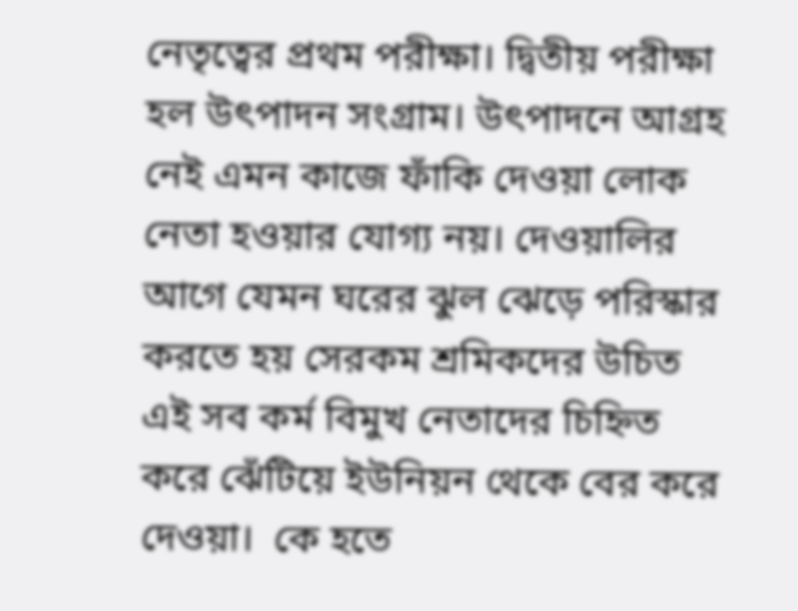নেতৃত্বের প্রথম পরীক্ষা। দ্বিতীয় পরীক্ষা হল উৎপাদন সংগ্রাম। উৎপাদনে আগ্রহ নেই এমন কাজে ফাঁকি দেওয়া লোক নেতা হওয়ার যোগ্য নয়। দেওয়ালির আগে যেমন ঘরের ঝুল ঝেড়ে পরিস্কার করতে হয় সেরকম শ্রমিকদের উচিত এই সব কর্ম বিমুখ নেতাদের চিহ্নিত করে ঝেঁটিয়ে ইউনিয়ন থেকে বের করে দেওয়া।  কে হতে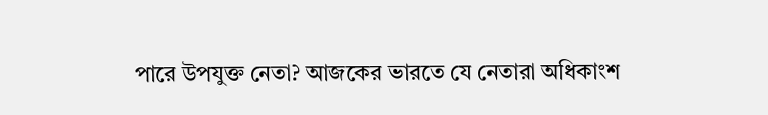পারে উপযুক্ত নেতা? আজকের ভারতে যে নেতারা অধিকাংশ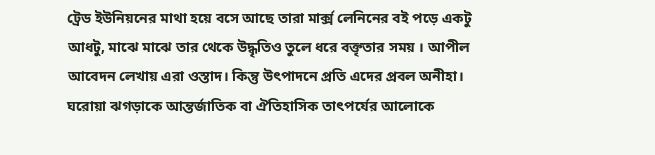ট্রেড ইউনিয়নের মাথা হয়ে বসে আছে তারা মার্ক্স লেনিনের বই পড়ে একটু আধটু, মাঝে মাঝে তার থেকে উদ্ধৃতিও তুলে ধরে বক্তৃতার সময় । আপীল আবেদন লেখায় এরা ওস্তাদ। কিন্তু উৎপাদনে প্রতি এদের প্রবল অনীহা। ঘরোয়া ঝগড়াকে আন্তর্জাতিক বা ঐতিহাসিক তাৎপর্যের আলোকে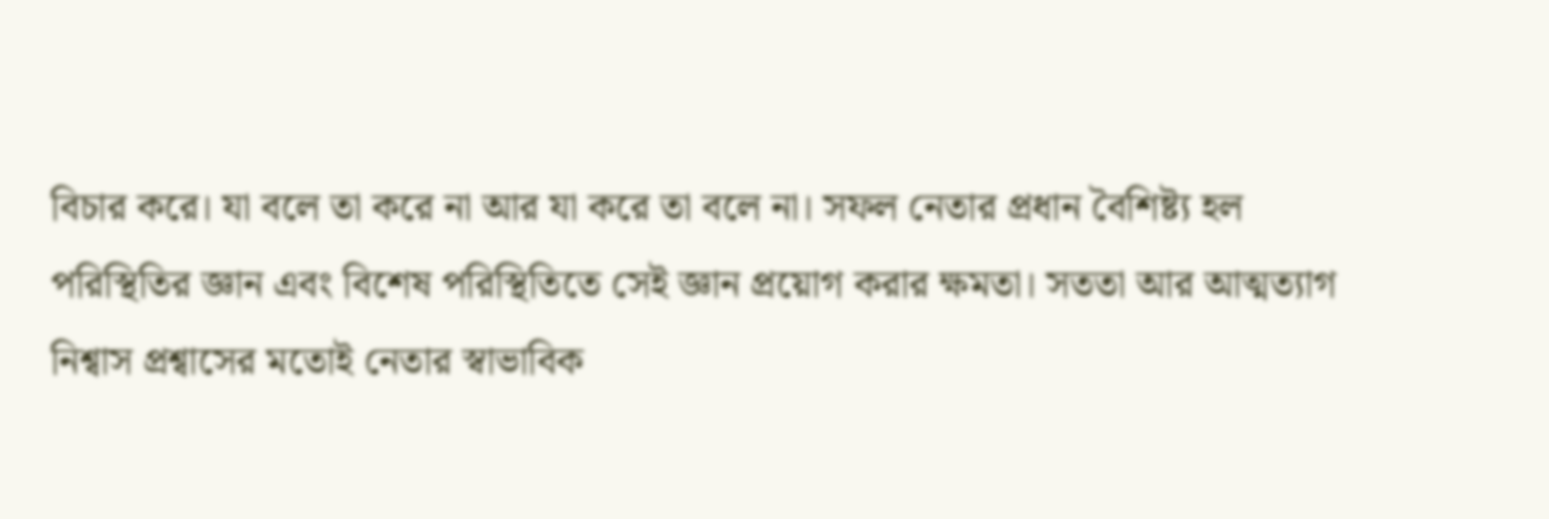বিচার করে। যা বলে তা করে না আর যা করে তা বলে না। সফল নেতার প্রধান বৈশিষ্ট্য হল পরিস্থিতির জ্ঞান এবং বিশেষ পরিস্থিতিতে সেই জ্ঞান প্রয়োগ করার ক্ষমতা। সততা আর আত্মত্যাগ নিশ্বাস প্রশ্বাসের মতোই নেতার স্বাভাবিক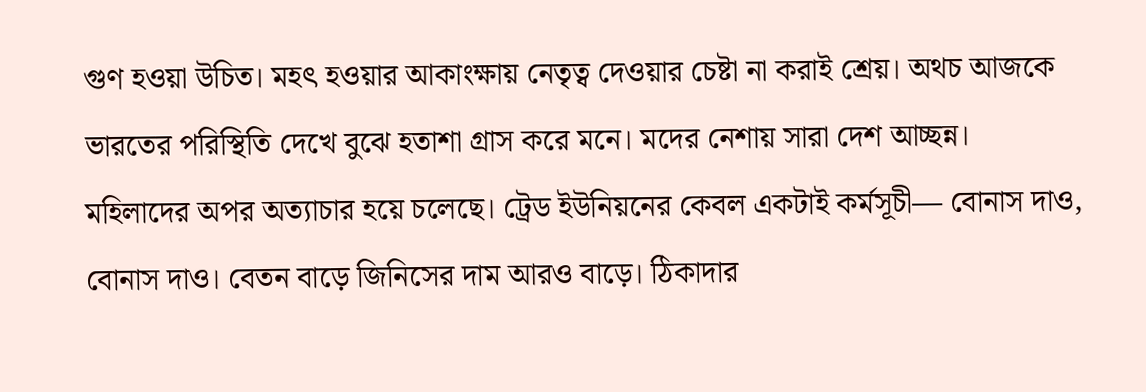গুণ হওয়া উচিত। মহৎ হওয়ার আকাংক্ষায় নেতৃত্ব দেওয়ার চেষ্টা না করাই শ্রেয়। অথচ আজকে ভারতের পরিস্থিতি দেখে বুঝে হতাশা গ্রাস করে মনে। মদের নেশায় সারা দেশ আচ্ছন্ন। মহিলাদের অপর অত্যাচার হয়ে চলেছে। ট্রেড ইউনিয়নের কেবল একটাই কর্মসূচী— বোনাস দাও, বোনাস দাও। বেতন বাড়ে জিনিসের দাম আরও বাড়ে। ঠিকাদার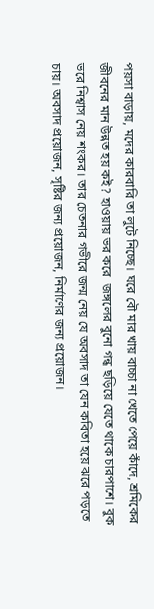পয়সা বাড়ায়, মদের কারবারি তা লুটে নিচ্ছে। ঘরে বৌ মার খায় বাচ্চা না খেতে পেয়ে কাঁদে, শ্রমিকের জীবনের মান উন্নত হয় কই? হাওয়ায় ভর করে  জঙ্গলের বুনো গন্ধ ছড়িয়ে যেতে থাকে চারপাশে। বুক ভরে নিশ্বাস নেয় শংকর। তার চেতনার গভীরে জন্ম নেয় যে অবসাদ তা যেন কবিতা হয়ে ঝরে পড়তে চায়। অবসাদ প্রয়োজন, সৃষ্টির জন্য প্রয়োজন, নির্মাণের জন্য প্রয়োজন।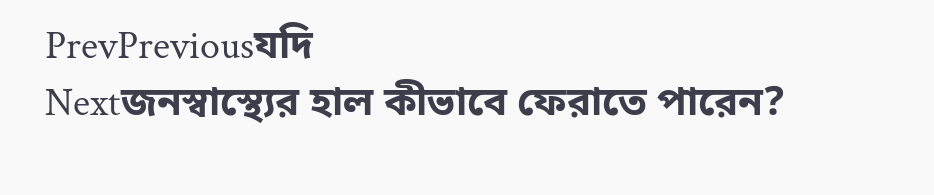PrevPreviousযদি
Nextজনস্বাস্থ্যের হাল কীভাবে ফেরাতে পারেন?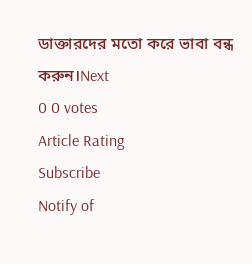ডাক্তারদের মতো করে ভাবা বন্ধ করুন।Next
0 0 votes
Article Rating
Subscribe
Notify of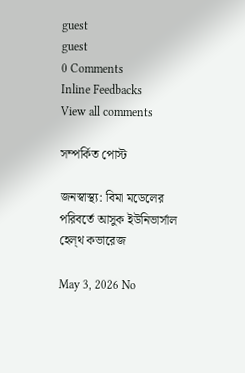guest
guest
0 Comments
Inline Feedbacks
View all comments

সম্পর্কিত পোস্ট

জনস্বাস্থ্য: বিমা মডেলের পরিবর্তে আসুক ইউনিভার্সাল হেল্থ কভারেজ

May 3, 2026 No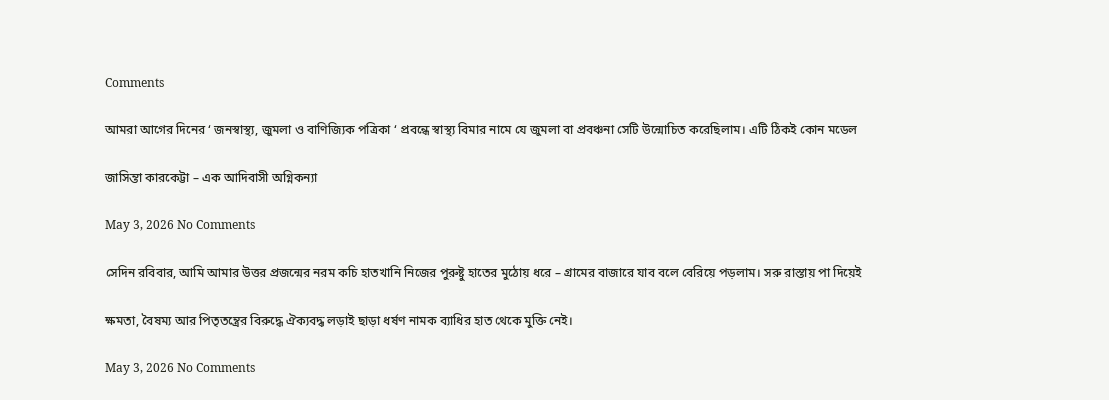Comments

আমরা আগের দিনের ‘ জনস্বাস্থ্য, জুমলা ও বাণিজ্যিক পত্রিকা ‘ প্রবন্ধে স্বাস্থ্য বিমার নামে যে জুমলা বা প্রবঞ্চনা সেটি উন্মোচিত করেছিলাম। এটি ঠিকই কোন মডেল

জাসিন্তা কারকেট্টা – এক আদিবাসী অগ্নিকন্যা

May 3, 2026 No Comments

সেদিন রবিবার, আমি আমার উত্তর প্রজন্মের নরম কচি হাতখানি নিজের পুরুষ্টু হাতের মুঠোয় ধরে – গ্রামের বাজারে যাব বলে বেরিয়ে পড়লাম। সরু রাস্তায় পা দিয়েই

ক্ষমতা, বৈষম্য আর পিতৃতন্ত্রের বিরুদ্ধে ঐক্যবদ্ধ লড়াই ছাড়া ধর্ষণ নামক ব্যাধির হাত থেকে মুক্তি নেই।

May 3, 2026 No Comments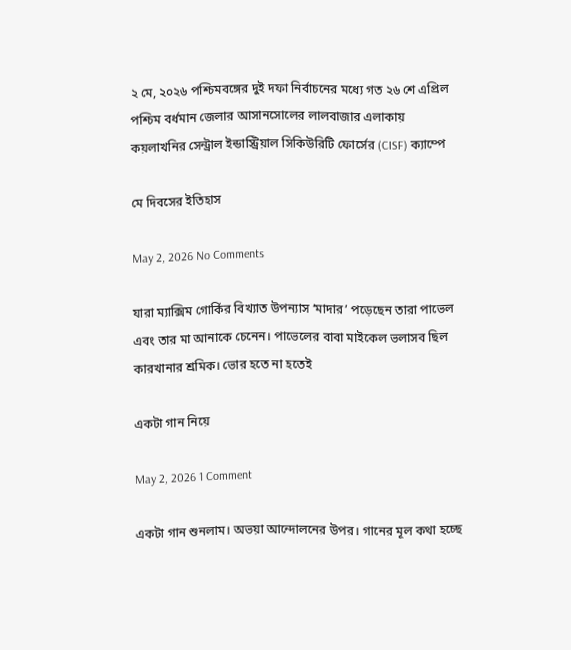২ মে, ২০২৬ পশ্চিমবঙ্গের দুই দফা নির্বাচনের মধ্যে গত ২৬ শে এপ্রিল পশ্চিম বর্ধমান জেলার আসানসোলের লালবাজার এলাকায় কয়লাখনির সেন্ট্রাল ইন্ডাস্ট্রিয়াল সিকিউরিটি ফোর্সের (CISF) ক্যাম্পে

মে দিবসের ইতিহাস

May 2, 2026 No Comments

যারা ম্যাক্সিম গোর্কির বিখ্যাত উপন্যাস ‘মাদার’ পড়েছেন তারা পাভেল এবং তার মা আনাকে চেনেন। পাভেলের বাবা মাইকেল ভলাসব ছিল কারখানার শ্রমিক। ভোর হতে না হতেই

একটা গান নিয়ে

May 2, 2026 1 Comment

একটা গান শুনলাম। অভয়া আন্দোলনের উপর। গানের মূল কথা হচ্ছে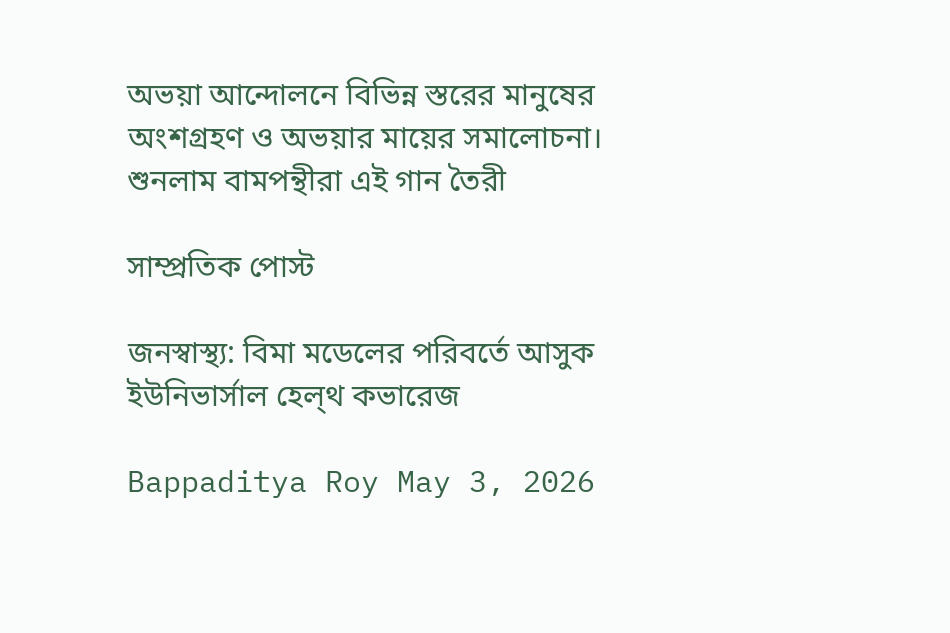অভয়া আন্দোলনে বিভিন্ন স্তরের মানুষের অংশগ্রহণ ও অভয়ার মায়ের সমালোচনা। শুনলাম বামপন্থীরা এই গান তৈরী

সাম্প্রতিক পোস্ট

জনস্বাস্থ্য: বিমা মডেলের পরিবর্তে আসুক ইউনিভার্সাল হেল্থ কভারেজ

Bappaditya Roy May 3, 2026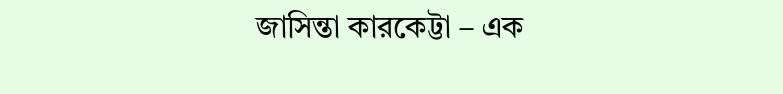জাসিন্তা কারকেট্টা – এক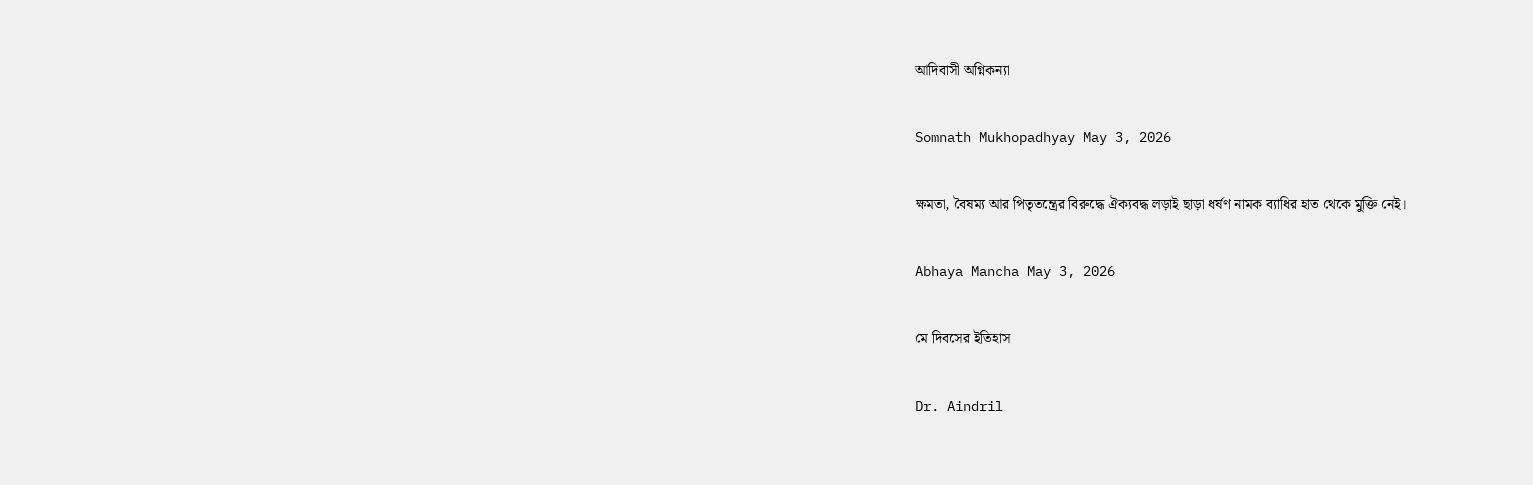আদিবাসী অগ্নিকন্যা

Somnath Mukhopadhyay May 3, 2026

ক্ষমতা, বৈষম্য আর পিতৃতন্ত্রের বিরুদ্ধে ঐক্যবদ্ধ লড়াই ছাড়া ধর্ষণ নামক ব্যাধির হাত থেকে মুক্তি নেই।

Abhaya Mancha May 3, 2026

মে দিবসের ইতিহাস

Dr. Aindril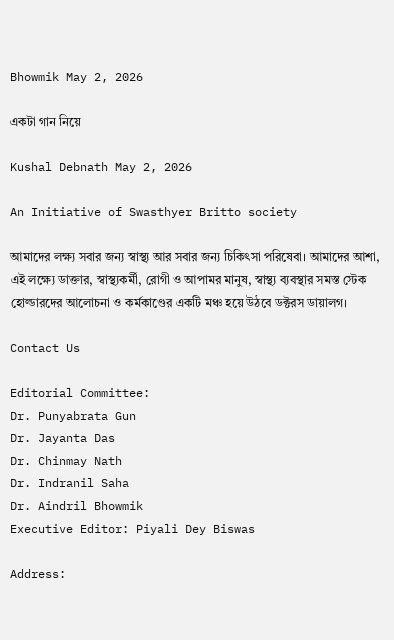Bhowmik May 2, 2026

একটা গান নিয়ে

Kushal Debnath May 2, 2026

An Initiative of Swasthyer Britto society

আমাদের লক্ষ্য সবার জন্য স্বাস্থ্য আর সবার জন্য চিকিৎসা পরিষেবা। আমাদের আশা, এই লক্ষ্যে ডাক্তার, স্বাস্থ্যকর্মী, রোগী ও আপামর মানুষ, স্বাস্থ্য ব্যবস্থার সমস্ত স্টেক হোল্ডারদের আলোচনা ও কর্মকাণ্ডের একটি মঞ্চ হয়ে উঠবে ডক্টরস ডায়ালগ।

Contact Us

Editorial Committee:
Dr. Punyabrata Gun
Dr. Jayanta Das
Dr. Chinmay Nath
Dr. Indranil Saha
Dr. Aindril Bhowmik
Executive Editor: Piyali Dey Biswas

Address: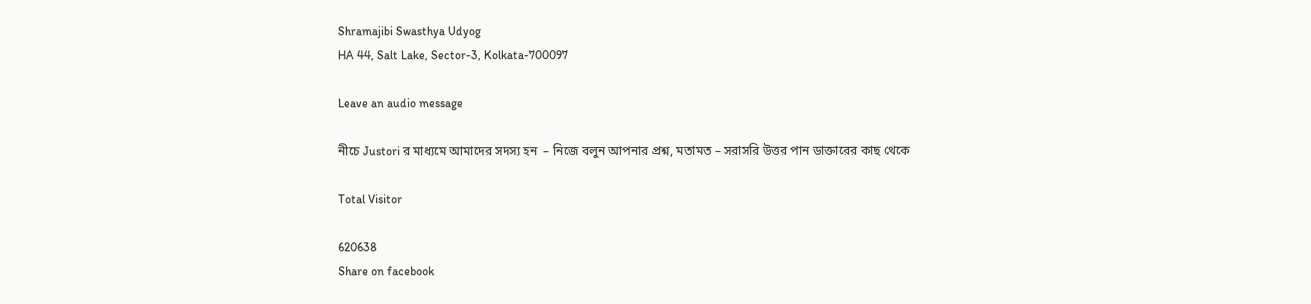Shramajibi Swasthya Udyog
HA 44, Salt Lake, Sector-3, Kolkata-700097

Leave an audio message

নীচে Justori র মাধ্যমে আমাদের সদস্য হন  – নিজে বলুন আপনার প্রশ্ন, মতামত – সরাসরি উত্তর পান ডাক্তারের কাছ থেকে

Total Visitor

620638
Share on facebook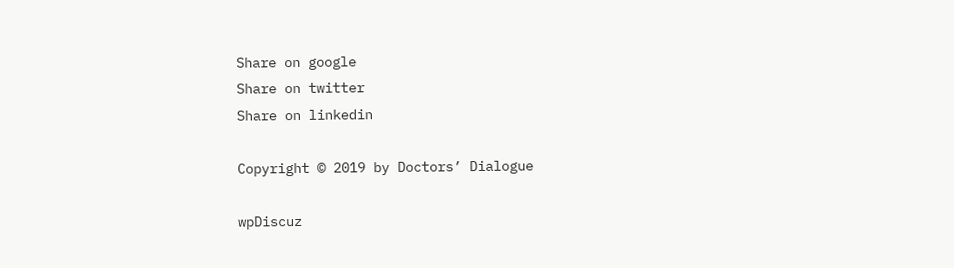Share on google
Share on twitter
Share on linkedin

Copyright © 2019 by Doctors’ Dialogue

wpDiscuz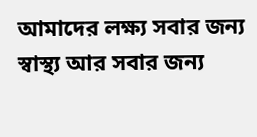আমাদের লক্ষ্য সবার জন্য স্বাস্থ্য আর সবার জন্য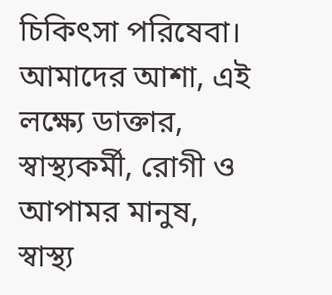চিকিৎসা পরিষেবা। আমাদের আশা, এই লক্ষ্যে ডাক্তার, স্বাস্থ্যকর্মী, রোগী ও আপামর মানুষ, স্বাস্থ্য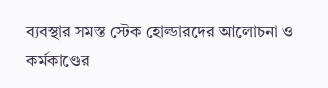ব্যবস্থার সমস্ত স্টেক হোল্ডারদের আলোচনা ও কর্মকাণ্ডের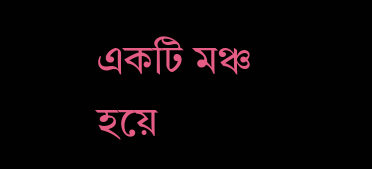একটি মঞ্চ হয়ে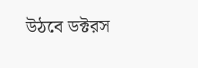উঠবে ডক্টরস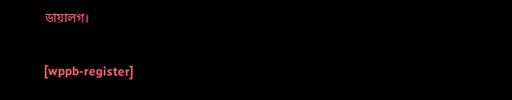ডায়ালগ।

[wppb-register]